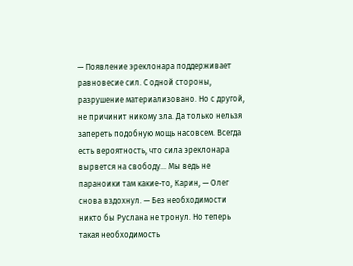— Появление эреклонара поддерживает равновесие сил. С одной стороны, разрушение материализовано. Но с другой, не причинит никому зла. Да только нельзя запереть подобную мощь насовсем. Всегда есть вероятность, что сила эреклонара вырвется на свободу… Мы ведь не параноики там какие-то, Карин, — Олег снова вздохнул. — Без необходимости никто бы Руслана не тронул. Но теперь такая необходимость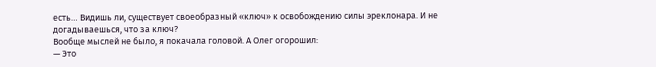есть… Видишь ли, существует своеобразный «ключ» к освобождению силы эреклонара. И не догадываешься, что за ключ?
Вообще мыслей не было, я покачала головой. А Олег огорошил:
— Это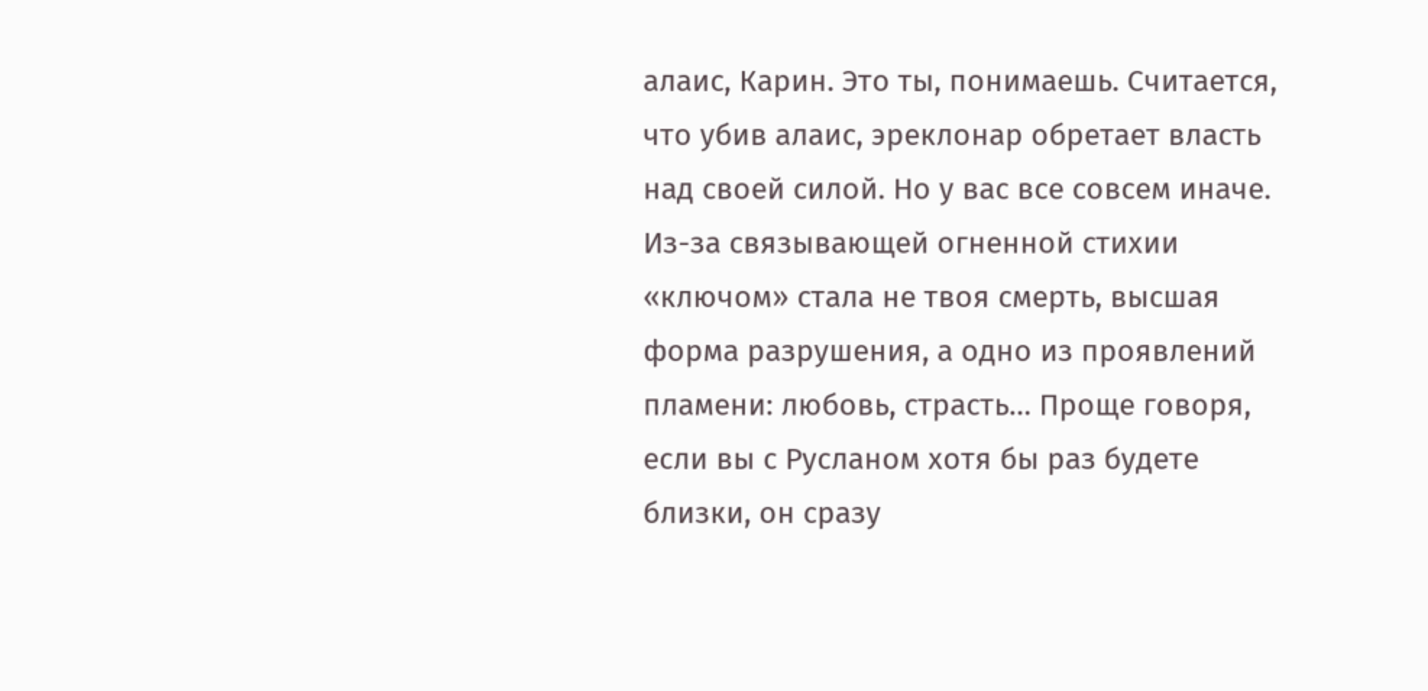алаис, Карин. Это ты, понимаешь. Считается, что убив алаис, эреклонар обретает власть над своей силой. Но у вас все совсем иначе. Из-за связывающей огненной стихии «ключом» стала не твоя смерть, высшая форма разрушения, а одно из проявлений пламени: любовь, страсть… Проще говоря, если вы с Русланом хотя бы раз будете близки, он сразу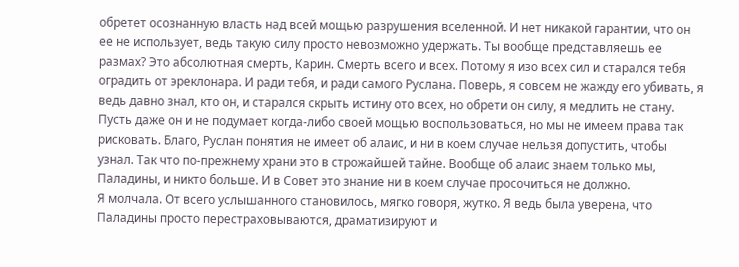обретет осознанную власть над всей мощью разрушения вселенной. И нет никакой гарантии, что он ее не использует, ведь такую силу просто невозможно удержать. Ты вообще представляешь ее размах? Это абсолютная смерть, Карин. Смерть всего и всех. Потому я изо всех сил и старался тебя оградить от эреклонара. И ради тебя, и ради самого Руслана. Поверь, я совсем не жажду его убивать, я ведь давно знал, кто он, и старался скрыть истину ото всех, но обрети он силу, я медлить не стану. Пусть даже он и не подумает когда-либо своей мощью воспользоваться, но мы не имеем права так рисковать. Благо, Руслан понятия не имеет об алаис, и ни в коем случае нельзя допустить, чтобы узнал. Так что по-прежнему храни это в строжайшей тайне. Вообще об алаис знаем только мы, Паладины, и никто больше. И в Совет это знание ни в коем случае просочиться не должно.
Я молчала. От всего услышанного становилось, мягко говоря, жутко. Я ведь была уверена, что Паладины просто перестраховываются, драматизируют и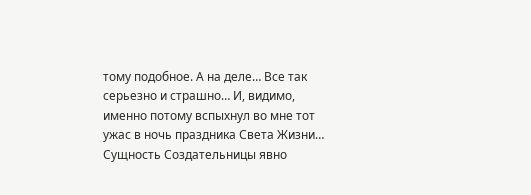тому подобное. А на деле… Все так серьезно и страшно… И, видимо, именно потому вспыхнул во мне тот ужас в ночь праздника Света Жизни… Сущность Создательницы явно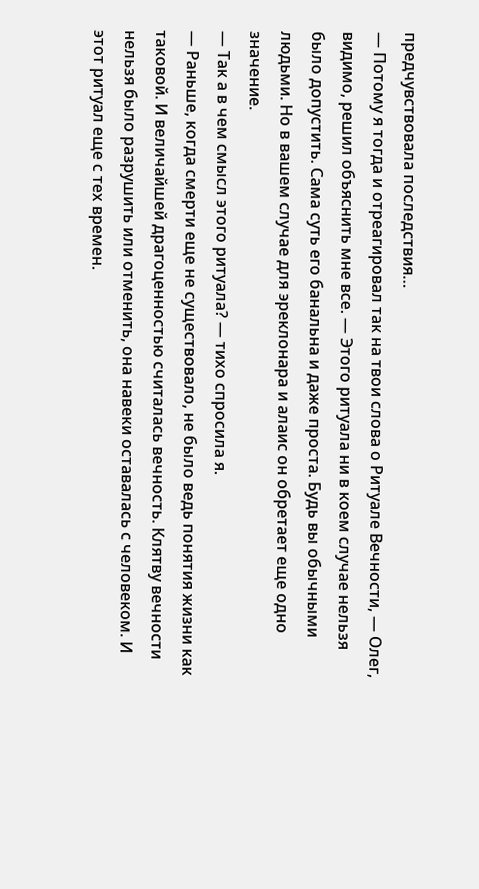предчувствовала последствия…
— Потому я тогда и отреагировал так на твои слова о Ритуале Вечности, — Олег, видимо, решил объяснить мне все. — Этого ритуала ни в коем случае нельзя было допустить. Сама суть его банальна и даже проста. Будь вы обычными людьми. Но в вашем случае для эреклонара и алаис он обретает еще одно значение.
— Так а в чем смысл этого ритуала? — тихо спросила я.
— Раньше, когда смерти еще не существовало, не было ведь понятия жизни как таковой. И величайшей драгоценностью считалась вечность. Клятву вечности нельзя было разрушить или отменить, она навеки оставалась с человеком. И этот ритуал еще с тех времен.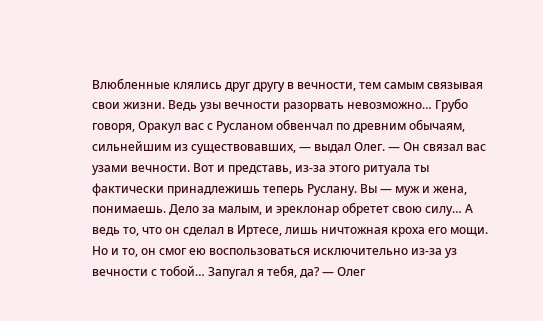Влюбленные клялись друг другу в вечности, тем самым связывая свои жизни. Ведь узы вечности разорвать невозможно… Грубо говоря, Оракул вас с Русланом обвенчал по древним обычаям, сильнейшим из существовавших, — выдал Олег. — Он связал вас узами вечности. Вот и представь, из-за этого ритуала ты фактически принадлежишь теперь Руслану. Вы — муж и жена, понимаешь. Дело за малым, и эреклонар обретет свою силу… А ведь то, что он сделал в Иртесе, лишь ничтожная кроха его мощи. Но и то, он смог ею воспользоваться исключительно из-за уз вечности с тобой… Запугал я тебя, да? — Олег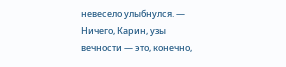невесело улыбнулся. — Ничего, Карин, узы вечности — это, конечно,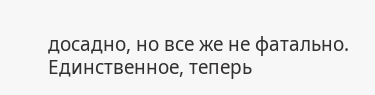досадно, но все же не фатально. Единственное, теперь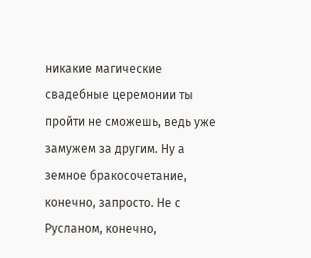никакие магические свадебные церемонии ты пройти не сможешь, ведь уже замужем за другим. Ну а земное бракосочетание, конечно, запросто. Не с Русланом, конечно,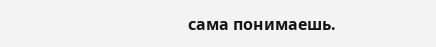сама понимаешь.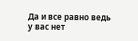Да и все равно ведь у вас нет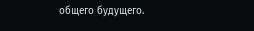общего будущего.